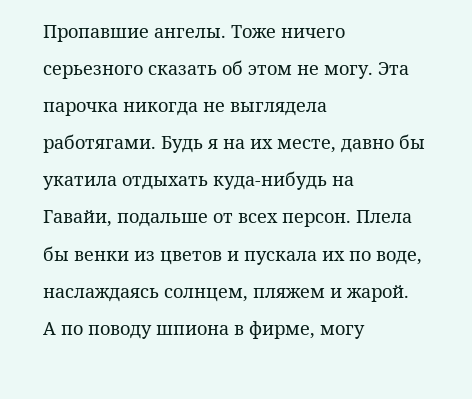Пропавшие ангелы. Тоже ничего серьезного сказать об этом не могу. Эта парочка никогда не выглядела работягами. Будь я на их месте, давно бы укатила отдыхать куда-нибудь на Гавайи, подальше от всех персон. Плела бы венки из цветов и пускала их по воде, наслаждаясь солнцем, пляжем и жарой.
А по поводу шпиона в фирме, могу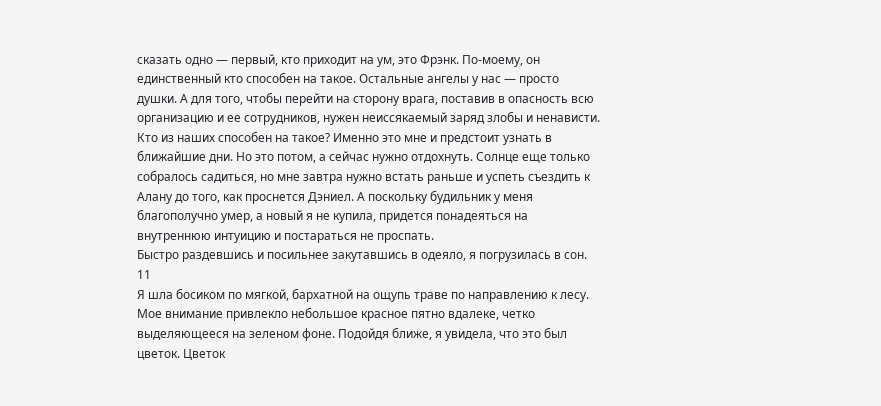сказать одно — первый, кто приходит на ум, это Фрэнк. По-моему, он единственный кто способен на такое. Остальные ангелы у нас — просто душки. А для того, чтобы перейти на сторону врага, поставив в опасность всю организацию и ее сотрудников, нужен неиссякаемый заряд злобы и ненависти. Кто из наших способен на такое? Именно это мне и предстоит узнать в ближайшие дни. Но это потом, а сейчас нужно отдохнуть. Солнце еще только собралось садиться, но мне завтра нужно встать раньше и успеть съездить к Алану до того, как проснется Дэниел. А поскольку будильник у меня благополучно умер, а новый я не купила, придется понадеяться на внутреннюю интуицию и постараться не проспать.
Быстро раздевшись и посильнее закутавшись в одеяло, я погрузилась в сон.
11
Я шла босиком по мягкой, бархатной на ощупь траве по направлению к лесу. Мое внимание привлекло небольшое красное пятно вдалеке, четко выделяющееся на зеленом фоне. Подойдя ближе, я увидела, что это был цветок. Цветок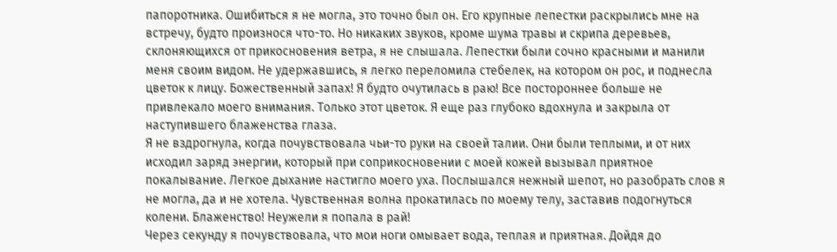папоротника. Ошибиться я не могла, это точно был он. Его крупные лепестки раскрылись мне на встречу, будто произнося что-то. Но никаких звуков, кроме шума травы и скрипа деревьев, склоняющихся от прикосновения ветра, я не слышала. Лепестки были сочно красными и манили меня своим видом. Не удержавшись, я легко переломила стебелек, на котором он рос, и поднесла цветок к лицу. Божественный запах! Я будто очутилась в раю! Все постороннее больше не привлекало моего внимания. Только этот цветок. Я еще раз глубоко вдохнула и закрыла от наступившего блаженства глаза.
Я не вздрогнула, когда почувствовала чьи-то руки на своей талии. Они были теплыми, и от них исходил заряд энергии, который при соприкосновении с моей кожей вызывал приятное покалывание. Легкое дыхание настигло моего уха. Послышался нежный шепот, но разобрать слов я не могла, да и не хотела. Чувственная волна прокатилась по моему телу, заставив подогнуться колени. Блаженство! Неужели я попала в рай!
Через секунду я почувствовала, что мои ноги омывает вода, теплая и приятная. Дойдя до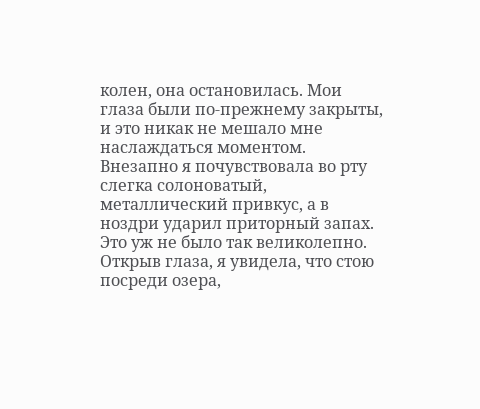колен, она остановилась. Мои глаза были по-прежнему закрыты, и это никак не мешало мне наслаждаться моментом.
Внезапно я почувствовала во рту слегка солоноватый, металлический привкус, а в ноздри ударил приторный запах. Это уж не было так великолепно. Открыв глаза, я увидела, что стою посреди озера,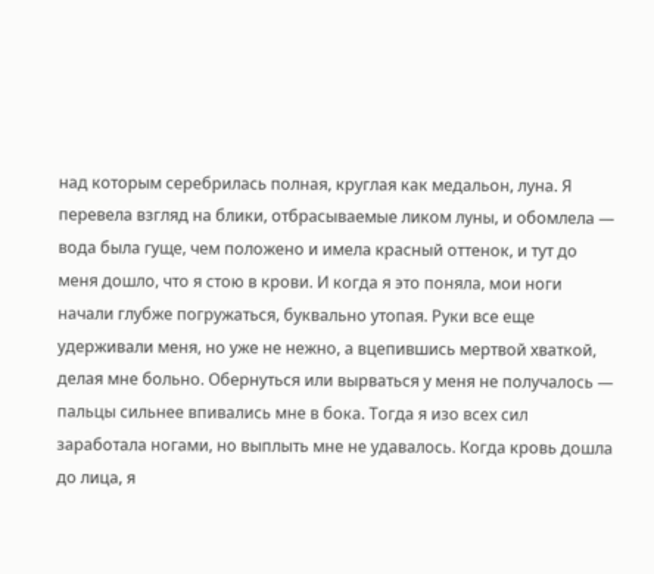над которым серебрилась полная, круглая как медальон, луна. Я перевела взгляд на блики, отбрасываемые ликом луны, и обомлела — вода была гуще, чем положено и имела красный оттенок, и тут до меня дошло, что я стою в крови. И когда я это поняла, мои ноги начали глубже погружаться, буквально утопая. Руки все еще удерживали меня, но уже не нежно, а вцепившись мертвой хваткой, делая мне больно. Обернуться или вырваться у меня не получалось — пальцы сильнее впивались мне в бока. Тогда я изо всех сил заработала ногами, но выплыть мне не удавалось. Когда кровь дошла до лица, я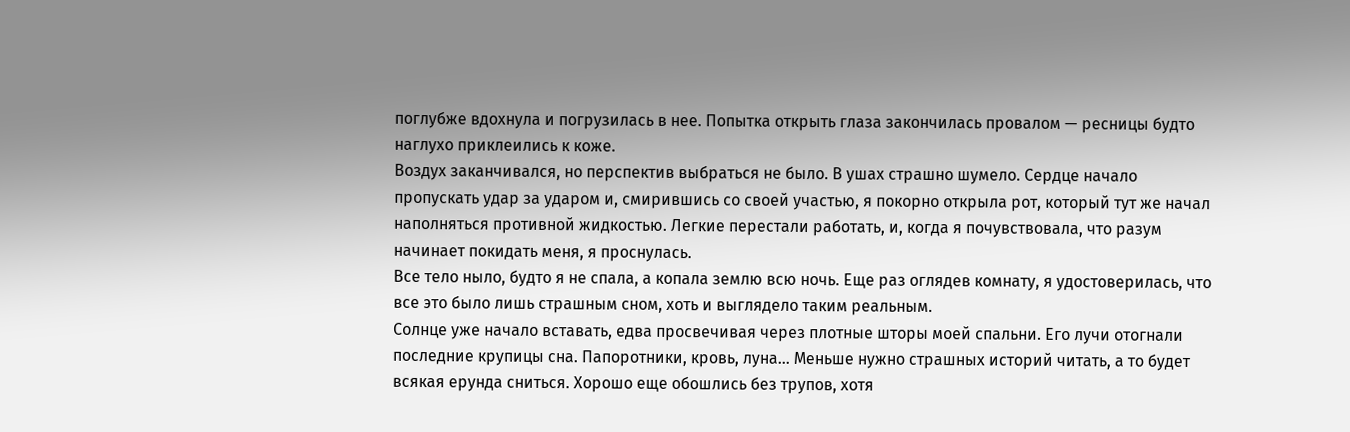поглубже вдохнула и погрузилась в нее. Попытка открыть глаза закончилась провалом — ресницы будто наглухо приклеились к коже.
Воздух заканчивался, но перспектив выбраться не было. В ушах страшно шумело. Сердце начало пропускать удар за ударом и, смирившись со своей участью, я покорно открыла рот, который тут же начал наполняться противной жидкостью. Легкие перестали работать, и, когда я почувствовала, что разум начинает покидать меня, я проснулась.
Все тело ныло, будто я не спала, а копала землю всю ночь. Еще раз оглядев комнату, я удостоверилась, что все это было лишь страшным сном, хоть и выглядело таким реальным.
Солнце уже начало вставать, едва просвечивая через плотные шторы моей спальни. Его лучи отогнали последние крупицы сна. Папоротники, кровь, луна… Меньше нужно страшных историй читать, а то будет всякая ерунда сниться. Хорошо еще обошлись без трупов, хотя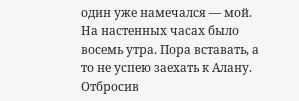один уже намечался — мой.
На настенных часах было восемь утра. Пора вставать, а то не успею заехать к Алану.
Отбросив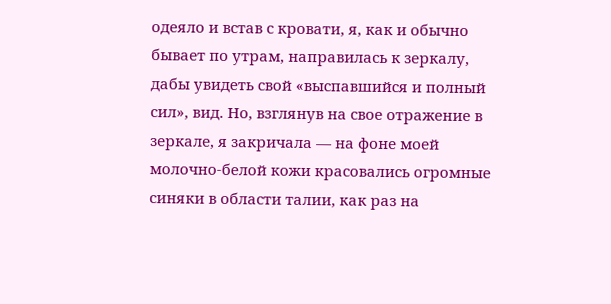одеяло и встав с кровати, я, как и обычно бывает по утрам, направилась к зеркалу, дабы увидеть свой «выспавшийся и полный сил», вид. Но, взглянув на свое отражение в зеркале, я закричала — на фоне моей молочно-белой кожи красовались огромные синяки в области талии, как раз на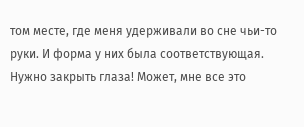том месте, где меня удерживали во сне чьи-то руки. И форма у них была соответствующая. Нужно закрыть глаза! Может, мне все это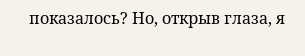показалось? Но, открыв глаза, я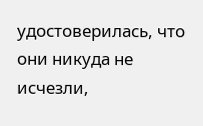удостоверилась, что они никуда не исчезли,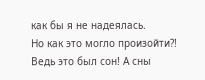как бы я не надеялась.
Но как это могло произойти?! Ведь это был сон! А сны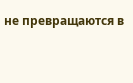не превращаются в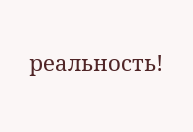реальность!